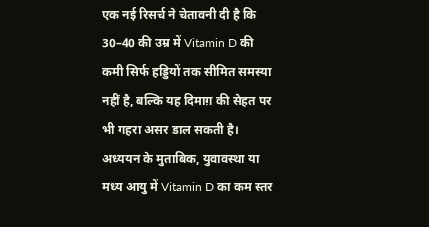एक नई रिसर्च ने चेतावनी दी है कि 30–40 की उम्र में Vitamin D की कमी सिर्फ हड्डियों तक सीमित समस्या नहीं है, बल्कि यह दिमाग़ की सेहत पर भी गहरा असर डाल सकती है। अध्ययन के मुताबिक, युवावस्था या मध्य आयु में Vitamin D का कम स्तर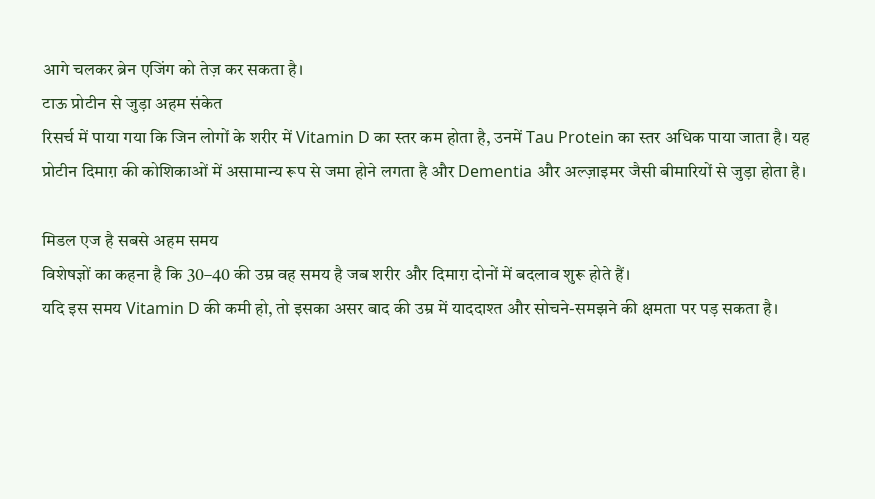आगे चलकर ब्रेन एजिंग को तेज़ कर सकता है।
टाऊ प्रोटीन से जुड़ा अहम संकेत
रिसर्च में पाया गया कि जिन लोगों के शरीर में Vitamin D का स्तर कम होता है, उनमें Tau Protein का स्तर अधिक पाया जाता है। यह प्रोटीन दिमाग़ की कोशिकाओं में असामान्य रूप से जमा होने लगता है और Dementia और अल्ज़ाइमर जैसी बीमारियों से जुड़ा होता है।

मिडल एज है सबसे अहम समय
विशेषज्ञों का कहना है कि 30–40 की उम्र वह समय है जब शरीर और दिमाग़ दोनों में बदलाव शुरू होते हैं।
यदि इस समय Vitamin D की कमी हो, तो इसका असर बाद की उम्र में याददाश्त और सोचने-समझने की क्षमता पर पड़ सकता है।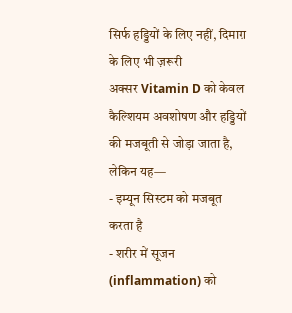सिर्फ हड्डियों के लिए नहीं, दिमाग़ के लिए भी ज़रूरी
अक्सर Vitamin D को केवल कैल्शियम अवशोषण और हड्डियों की मजबूती से जोड़ा जाता है, लेकिन यह—
- इम्यून सिस्टम को मजबूत करता है
- शरीर में सूजन (inflammation) को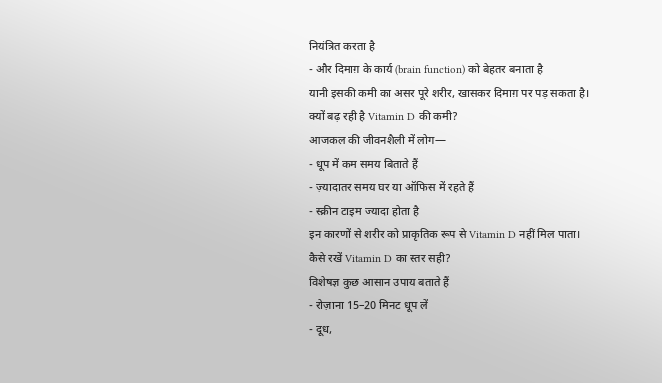नियंत्रित करता है
- और दिमाग़ के कार्य (brain function) को बेहतर बनाता है
यानी इसकी कमी का असर पूरे शरीर, खासकर दिमाग़ पर पड़ सकता है।
क्यों बढ़ रही है Vitamin D की कमी?
आजकल की जीवनशैली में लोग—
- धूप में कम समय बिताते हैं
- ज़्यादातर समय घर या ऑफिस में रहते हैं
- स्क्रीन टाइम ज्यादा होता है
इन कारणों से शरीर को प्राकृतिक रूप से Vitamin D नहीं मिल पाता।
कैसे रखें Vitamin D का स्तर सही?
विशेषज्ञ कुछ आसान उपाय बताते हैं
- रोज़ाना 15–20 मिनट धूप लें
- दूध,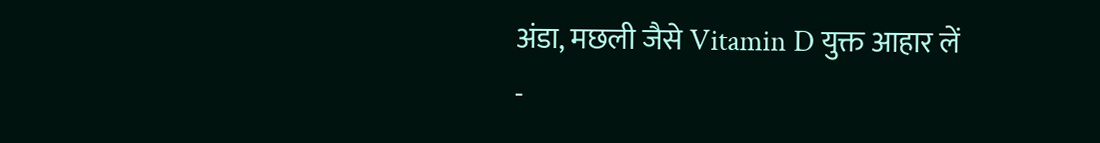अंडा, मछली जैसे Vitamin D युक्त आहार लें
-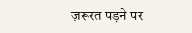ज़रूरत पड़ने पर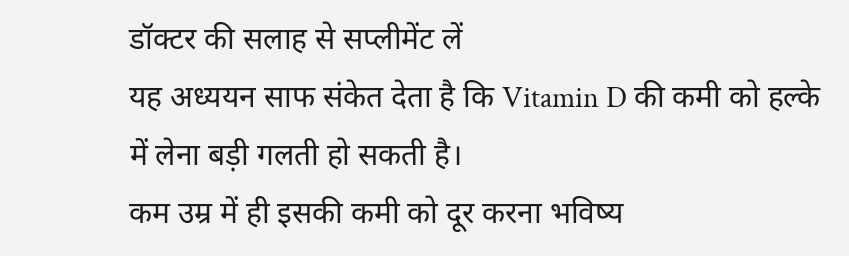डॉक्टर की सलाह से सप्लीमेंट लें
यह अध्ययन साफ संकेत देता है कि Vitamin D की कमी को हल्के में लेना बड़ी गलती हो सकती है।
कम उम्र में ही इसकी कमी को दूर करना भविष्य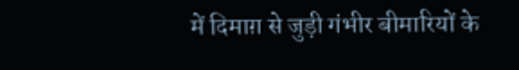में दिमाग़ से जुड़ी गंभीर बीमारियों के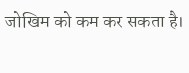जोखिम को कम कर सकता है।